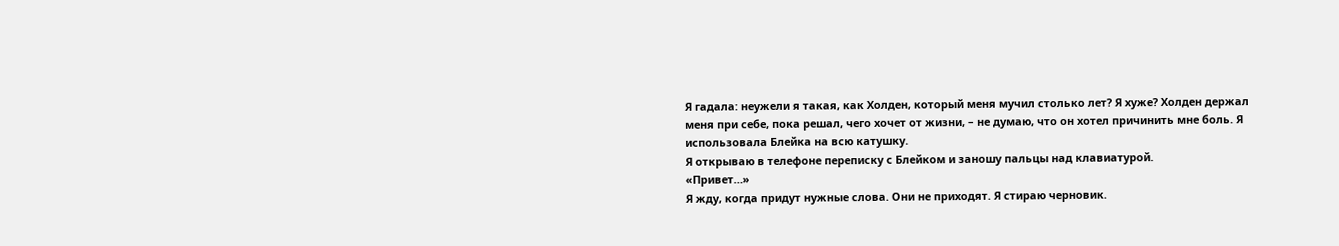Я гадала: неужели я такая, как Холден, который меня мучил столько лет? Я хуже? Холден держал меня при себе, пока решал, чего хочет от жизни, – не думаю, что он хотел причинить мне боль. Я использовала Блейка на всю катушку.
Я открываю в телефоне переписку с Блейком и заношу пальцы над клавиатурой.
«Привет…»
Я жду, когда придут нужные слова. Они не приходят. Я стираю черновик.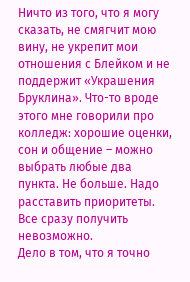Ничто из того, что я могу сказать, не смягчит мою вину, не укрепит мои отношения с Блейком и не поддержит «Украшения Бруклина». Что-то вроде этого мне говорили про колледж: хорошие оценки, сон и общение – можно выбрать любые два пункта. Не больше. Надо расставить приоритеты. Все сразу получить невозможно.
Дело в том, что я точно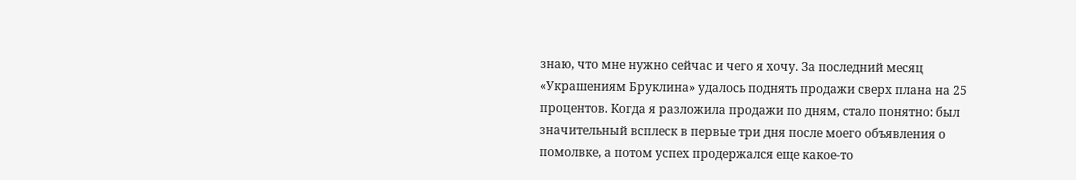знаю, что мне нужно сейчас и чего я хочу. За последний месяц «Украшениям Бруклина» удалось поднять продажи сверх плана на 25 процентов. Когда я разложила продажи по дням, стало понятно: был значительный всплеск в первые три дня после моего объявления о помолвке, а потом успех продержался еще какое-то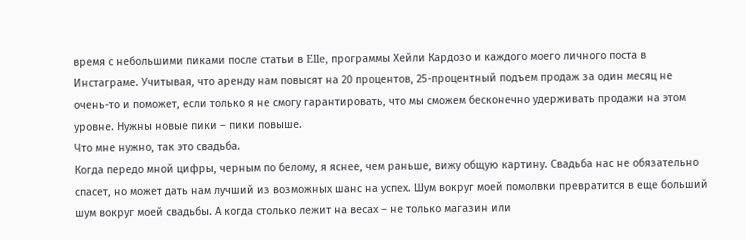время с небольшими пиками после статьи в Elle, программы Хейли Кардозо и каждого моего личного поста в Инстаграме. Учитывая, что аренду нам повысят на 20 процентов, 25-процентный подъем продаж за один месяц не очень-то и поможет, если только я не смогу гарантировать, что мы сможем бесконечно удерживать продажи на этом уровне. Нужны новые пики – пики повыше.
Что мне нужно, так это свадьба.
Когда передо мной цифры, черным по белому, я яснее, чем раньше, вижу общую картину. Свадьба нас не обязательно спасет, но может дать нам лучший из возможных шанс на успех. Шум вокруг моей помолвки превратится в еще больший шум вокруг моей свадьбы. А когда столько лежит на весах – не только магазин или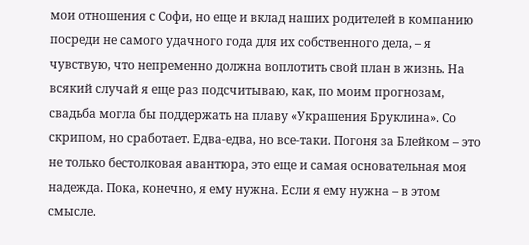мои отношения с Софи, но еще и вклад наших родителей в компанию посреди не самого удачного года для их собственного дела, – я чувствую, что непременно должна воплотить свой план в жизнь. На всякий случай я еще раз подсчитываю, как, по моим прогнозам, свадьба могла бы поддержать на плаву «Украшения Бруклина». Со скрипом, но сработает. Едва-едва, но все-таки. Погоня за Блейком – это не только бестолковая авантюра, это еще и самая основательная моя надежда. Пока, конечно, я ему нужна. Если я ему нужна – в этом смысле.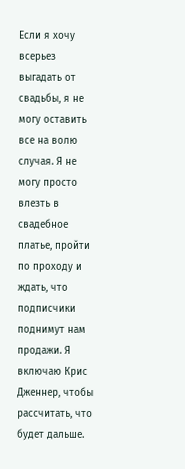Если я хочу всерьез выгадать от свадьбы, я не могу оставить все на волю случая. Я не могу просто влезть в свадебное платье, пройти по проходу и ждать, что подписчики поднимут нам продажи. Я включаю Крис Дженнер, чтобы рассчитать, что будет дальше.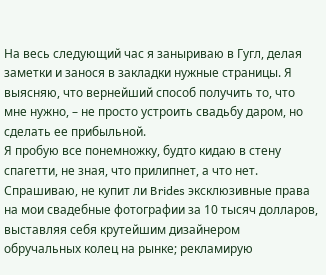На весь следующий час я заныриваю в Гугл, делая заметки и занося в закладки нужные страницы. Я выясняю, что вернейший способ получить то, что мне нужно, – не просто устроить свадьбу даром, но сделать ее прибыльной.
Я пробую все понемножку, будто кидаю в стену спагетти, не зная, что прилипнет, а что нет. Спрашиваю, не купит ли Brides эксклюзивные права на мои свадебные фотографии за 10 тысяч долларов, выставляя себя крутейшим дизайнером обручальных колец на рынке; рекламирую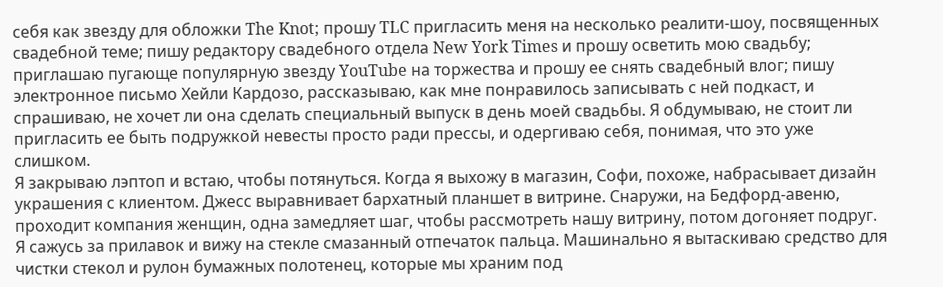себя как звезду для обложки The Knot; прошу TLC пригласить меня на несколько реалити-шоу, посвященных свадебной теме; пишу редактору свадебного отдела New York Times и прошу осветить мою свадьбу; приглашаю пугающе популярную звезду YouTube на торжества и прошу ее снять свадебный влог; пишу электронное письмо Хейли Кардозо, рассказываю, как мне понравилось записывать с ней подкаст, и спрашиваю, не хочет ли она сделать специальный выпуск в день моей свадьбы. Я обдумываю, не стоит ли пригласить ее быть подружкой невесты просто ради прессы, и одергиваю себя, понимая, что это уже слишком.
Я закрываю лэптоп и встаю, чтобы потянуться. Когда я выхожу в магазин, Софи, похоже, набрасывает дизайн украшения с клиентом. Джесс выравнивает бархатный планшет в витрине. Снаружи, на Бедфорд-авеню, проходит компания женщин, одна замедляет шаг, чтобы рассмотреть нашу витрину, потом догоняет подруг. Я сажусь за прилавок и вижу на стекле смазанный отпечаток пальца. Машинально я вытаскиваю средство для чистки стекол и рулон бумажных полотенец, которые мы храним под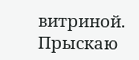витриной. Прыскаю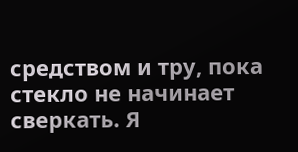средством и тру, пока стекло не начинает сверкать. Я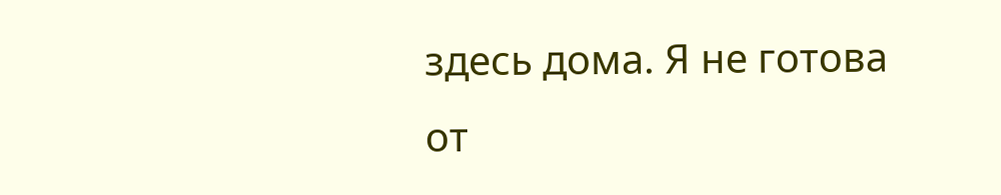здесь дома. Я не готова от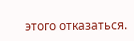этого отказаться.